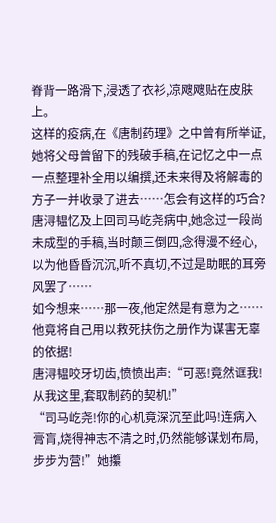脊背一路滑下,浸透了衣衫,凉飕飕贴在皮肤上。
这样的疫病,在《唐制药理》之中曾有所举证,她将父母曾留下的残破手稿,在记忆之中一点一点整理补全用以编撰,还未来得及将解毒的方子一并收录了进去……怎会有这样的巧合?
唐浔韫忆及上回司马屹尧病中,她念过一段尚未成型的手稿,当时颠三倒四,念得漫不经心,以为他昏昏沉沉,听不真切,不过是助眠的耳旁风罢了……
如今想来……那一夜,他定然是有意为之……他竟将自己用以救死扶伤之册作为谋害无辜的依据!
唐浔韫咬牙切齿,愤愤出声:“可恶!竟然诓我!从我这里,套取制药的契机!”
“司马屹尧!你的心机竟深沉至此吗!连病入膏肓,烧得神志不清之时,仍然能够谋划布局,步步为营!”她攥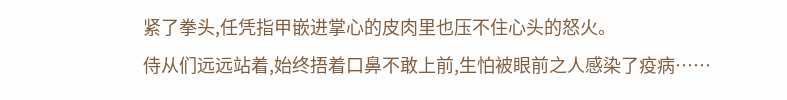紧了拳头,任凭指甲嵌进掌心的皮肉里也压不住心头的怒火。
侍从们远远站着,始终捂着口鼻不敢上前,生怕被眼前之人感染了疫病……